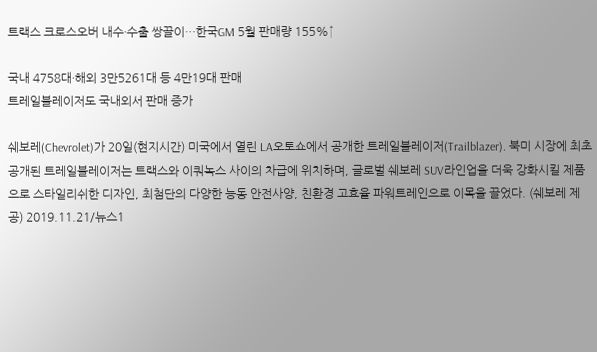트랙스 크로스오버 내수·수출 쌍끌이…한국GM 5월 판매량 155%↑

국내 4758대·해외 3만5261대 등 4만19대 판매
트레일블레이저도 국내외서 판매 증가

쉐보레(Chevrolet)가 20일(현지시간) 미국에서 열린 LA오토쇼에서 공개한 트레일블레이저(Trailblazer). 북미 시장에 최초 공개된 트레일블레이저는 트랙스와 이쿼녹스 사이의 차급에 위치하며, 글로벌 쉐보레 SUV라인업을 더욱 강화시킬 제품으로 스타일리쉬한 디자인, 최첨단의 다양한 능동 안전사양, 친환경 고효율 파워트레인으로 이목을 끌었다. (쉐보레 제공) 2019.11.21/뉴스1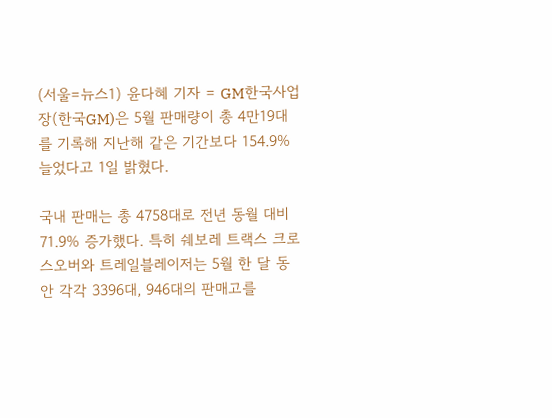(서울=뉴스1) 윤다혜 기자 = GM한국사업장(한국GM)은 5월 판매량이 총 4만19대를 기록해 지난해 같은 기간보다 154.9% 늘었다고 1일 밝혔다.

국내 판매는 총 4758대로 전년 동월 대비 71.9% 증가했다. 특히 쉐보레 트랙스 크로스오버와 트레일블레이저는 5월 한 달 동안 각각 3396대, 946대의 판매고를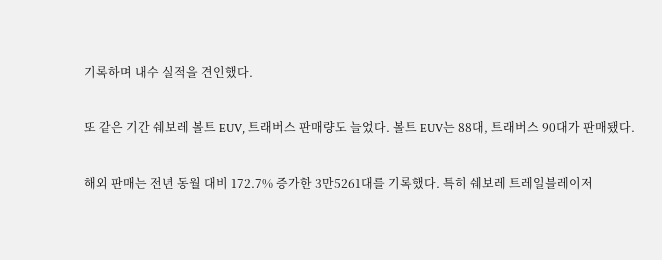기록하며 내수 실적을 견인했다.

또 같은 기간 쉐보레 볼트 EUV, 트래버스 판매량도 늘었다. 볼트 EUV는 88대, 트래버스 90대가 판매됐다.

해외 판매는 전년 동월 대비 172.7% 증가한 3만5261대를 기록했다. 특히 쉐보레 트레일블레이저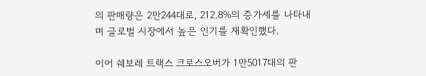의 판매량은 2만244대로, 212.8%의 증가세를 나타내며 글로벌 시장에서 높은 인기를 재확인했다.

이어 쉐보레 트랙스 크로스오버가 1만5017대의 판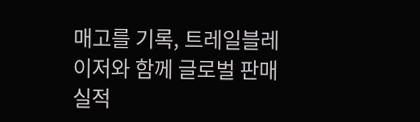매고를 기록, 트레일블레이저와 함께 글로벌 판매 실적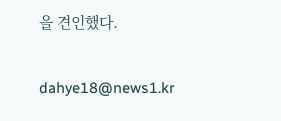을 견인했다.

dahye18@news1.kr